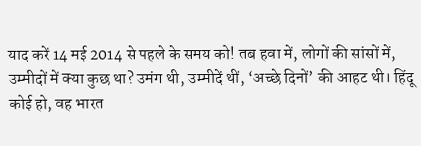याद करें 14 मई 2014 से पहले के समय को! तब हवा में, लोगों की सांसों में, उम्मीदों में क्या कुछ था? उमंग थी, उम्मीदें थीं, ‘अच्छे दिनों’ की आहट थी। हिंदू कोई हो, वह भारत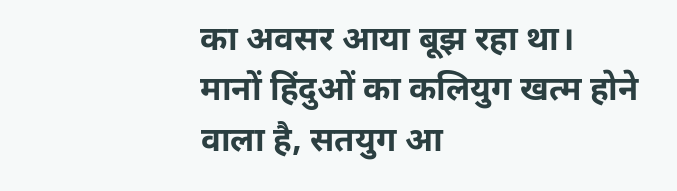का अवसर आया बूझ रहा था। मानों हिंदुओं का कलियुग खत्म होने वाला है, सतयुग आ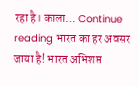रहा है। काला… Continue reading भारत का हर अवसर जाया है! भारत अभिशप्त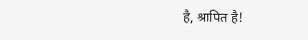है, श्रापित है!